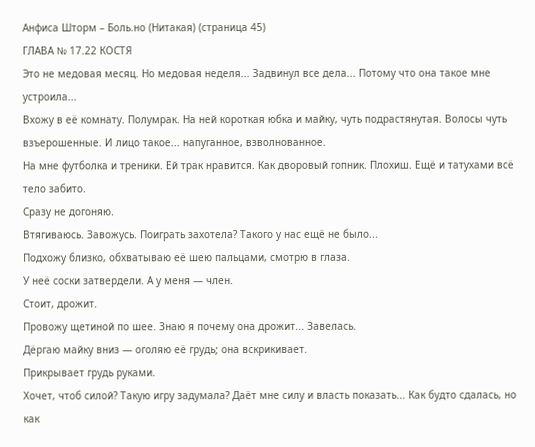Анфиса Шторм – Боль.но (Нитакая) (страница 45)
ГЛАВА № 17.22 КОСТЯ
Это не медовая месяц. Но медовая неделя... Задвинул все дела... Потому что она такое мне устроила...
Вхожу в её комнату. Полумрак. На ней короткая юбка и майку, чуть подрастянутая. Волосы чуть взъерошенные. И лицо такое... напуганное, взволнованное.
На мне футболка и треники. Ей трак нравится. Как дворовый гопник. Плохиш. Ещё и татухами всё тело забито.
Сразу не догоняю.
Втягиваюсь. Завожусь. Поиграть захотела? Такого у нас ещё не было...
Подхожу близко, обхватываю её шею пальцами, смотрю в глаза.
У неё соски затвердели. А у меня — член.
Стоит, дрожит.
Провожу щетиной по шее. Знаю я почему она дрожит... Завелась.
Дёргаю майку вниз — оголяю её грудь; она вскрикивает.
Прикрывает грудь руками.
Хочет, чтоб силой? Такую игру задумала? Даёт мне силу и власть показать... Как будто сдалась, но как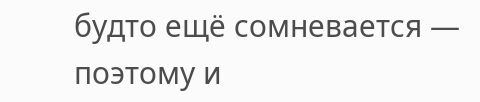будто ещё сомневается — поэтому и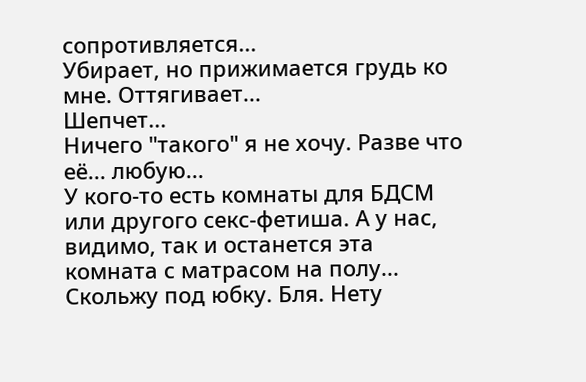сопротивляется...
Убирает, но прижимается грудь ко мне. Оттягивает...
Шепчет...
Ничего "такого" я не хочу. Разве что её... любую...
У кого-то есть комнаты для БДСМ или другого секс-фетиша. А у нас, видимо, так и останется эта комната с матрасом на полу...
Скольжу под юбку. Бля. Нету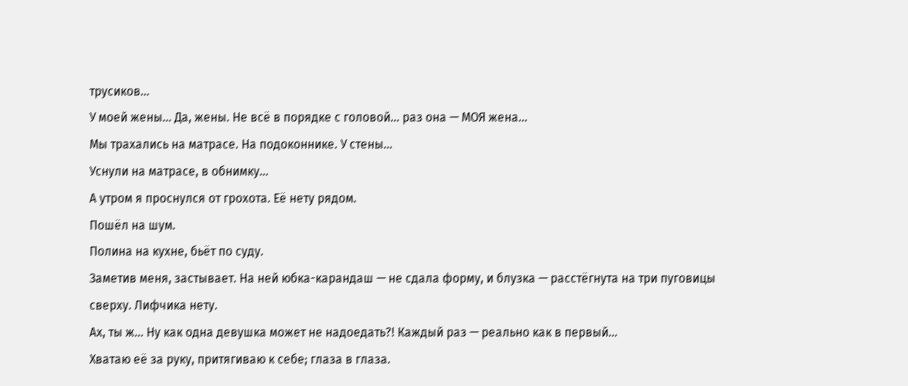трусиков...
У моей жены... Да, жены. Не всё в порядке с головой... раз она — МОЯ жена...
Мы трахались на матрасе. На подоконнике. У стены...
Уснули на матрасе, в обнимку...
А утром я проснулся от грохота. Её нету рядом.
Пошёл на шум.
Полина на кухне, бьёт по суду.
Заметив меня, застывает. На ней юбка-карандаш — не сдала форму, и блузка — расстёгнута на три пуговицы сверху. Лифчика нету.
Ах, ты ж... Ну как одна девушка может не надоедать?! Каждый раз — реально как в первый...
Хватаю её за руку, притягиваю к себе; глаза в глаза.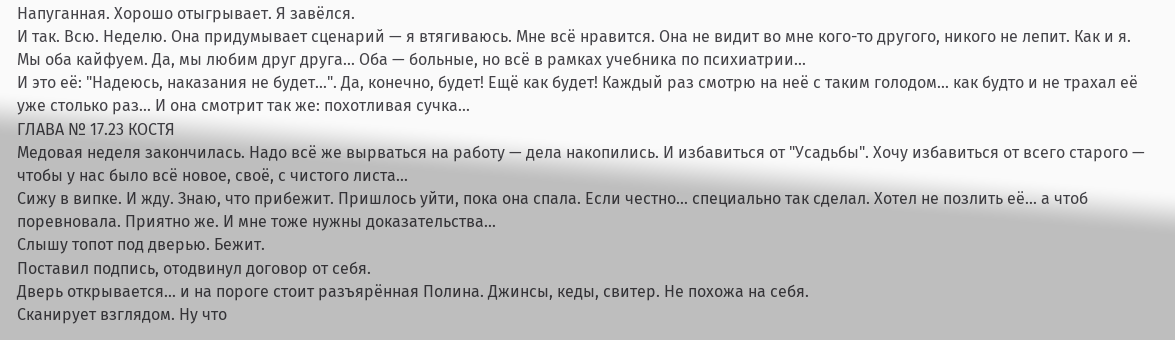Напуганная. Хорошо отыгрывает. Я завёлся.
И так. Всю. Неделю. Она придумывает сценарий — я втягиваюсь. Мне всё нравится. Она не видит во мне кого-то другого, никого не лепит. Как и я. Мы оба кайфуем. Да, мы любим друг друга... Оба — больные, но всё в рамках учебника по психиатрии...
И это её: "Надеюсь, наказания не будет...". Да, конечно, будет! Ещё как будет! Каждый раз смотрю на неё с таким голодом... как будто и не трахал её уже столько раз... И она смотрит так же: похотливая сучка...
ГЛАВА № 17.23 КОСТЯ
Медовая неделя закончилась. Надо всё же вырваться на работу — дела накопились. И избавиться от "Усадьбы". Хочу избавиться от всего старого — чтобы у нас было всё новое, своё, с чистого листа...
Сижу в випке. И жду. Знаю, что прибежит. Пришлось уйти, пока она спала. Если честно... специально так сделал. Хотел не позлить её... а чтоб поревновала. Приятно же. И мне тоже нужны доказательства...
Слышу топот под дверью. Бежит.
Поставил подпись, отодвинул договор от себя.
Дверь открывается... и на пороге стоит разъярённая Полина. Джинсы, кеды, свитер. Не похожа на себя.
Сканирует взглядом. Ну что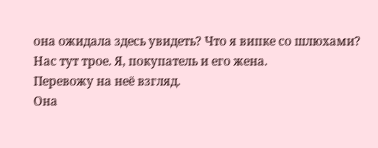она ожидала здесь увидеть? Что я випке со шлюхами?
Нас тут трое. Я, покупатель и его жена.
Перевожу на неё взгляд.
Она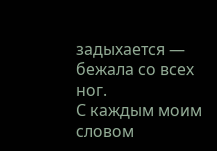задыхается — бежала со всех ног.
С каждым моим словом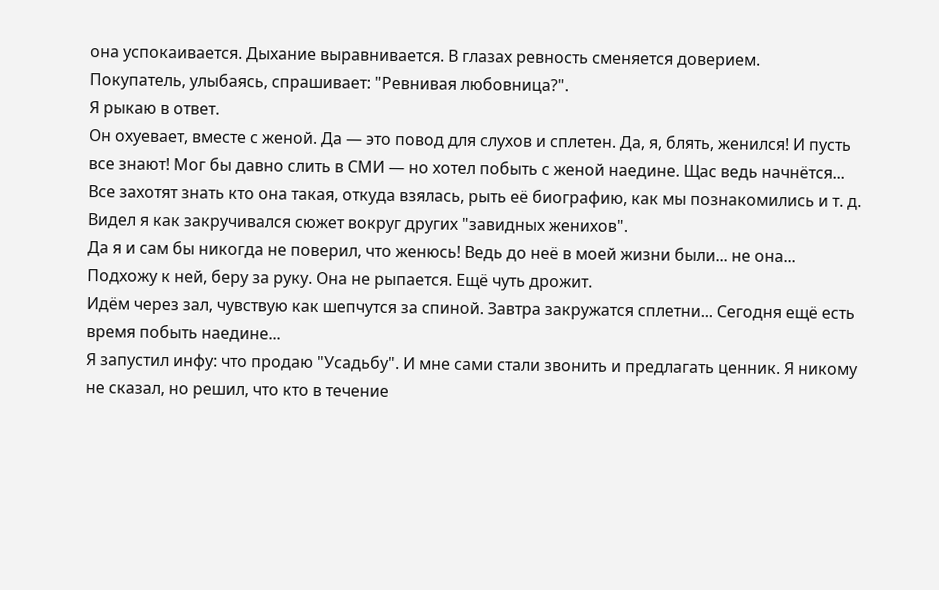она успокаивается. Дыхание выравнивается. В глазах ревность сменяется доверием.
Покупатель, улыбаясь, спрашивает: "Ревнивая любовница?".
Я рыкаю в ответ.
Он охуевает, вместе с женой. Да — это повод для слухов и сплетен. Да, я, блять, женился! И пусть все знают! Мог бы давно слить в СМИ — но хотел побыть с женой наедине. Щас ведь начнётся... Все захотят знать кто она такая, откуда взялась, рыть её биографию, как мы познакомились и т. д. Видел я как закручивался сюжет вокруг других "завидных женихов".
Да я и сам бы никогда не поверил, что женюсь! Ведь до неё в моей жизни были... не она...
Подхожу к ней, беру за руку. Она не рыпается. Ещё чуть дрожит.
Идём через зал, чувствую как шепчутся за спиной. Завтра закружатся сплетни... Сегодня ещё есть время побыть наедине...
Я запустил инфу: что продаю "Усадьбу". И мне сами стали звонить и предлагать ценник. Я никому не сказал, но решил, что кто в течение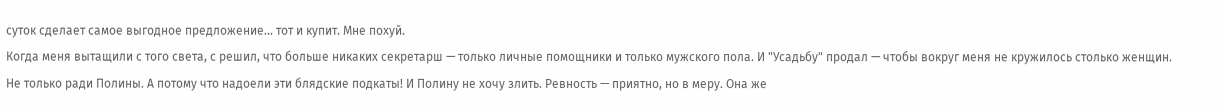суток сделает самое выгодное предложение... тот и купит. Мне похуй.
Когда меня вытащили с того света, с решил, что больше никаких секретарш — только личные помощники и только мужского пола. И "Усадьбу" продал — чтобы вокруг меня не кружилось столько женщин. Не только ради Полины. А потому что надоели эти блядские подкаты! И Полину не хочу злить. Ревность — приятно, но в меру. Она же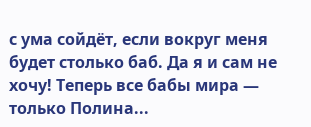с ума сойдёт, если вокруг меня будет столько баб. Да я и сам не хочу! Теперь все бабы мира — только Полина...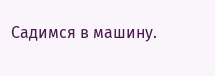Садимся в машину.